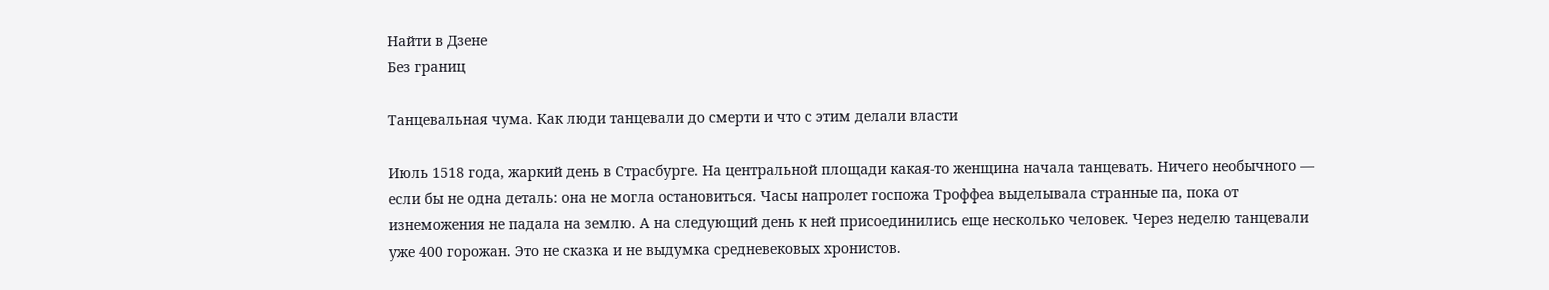Найти в Дзене
Без границ

Танцевальная чума. Как люди танцевали до смерти и что с этим делали власти

Июль 1518 года, жаркий день в Страсбурге. На центральной площади какая-то женщина начала танцевать. Ничего необычного — если бы не одна деталь: она не могла остановиться. Часы напролет госпожа Троффеа выделывала странные па, пока от изнеможения не падала на землю. А на следующий день к ней присоединились еще несколько человек. Через неделю танцевали уже 400 горожан. Это не сказка и не выдумка средневековых хронистов.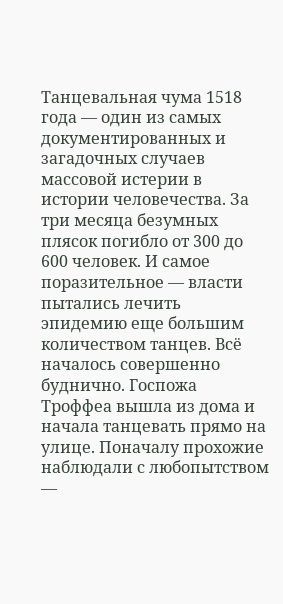Танцевальная чума 1518 года — один из самых документированных и загадочных случаев массовой истерии в истории человечества. За три месяца безумных плясок погибло от 300 до 600 человек. И самое поразительное — власти пытались лечить эпидемию еще большим количеством танцев. Всё началось совершенно буднично. Госпожа Троффеа вышла из дома и начала танцевать прямо на улице. Поначалу прохожие наблюдали с любопытством —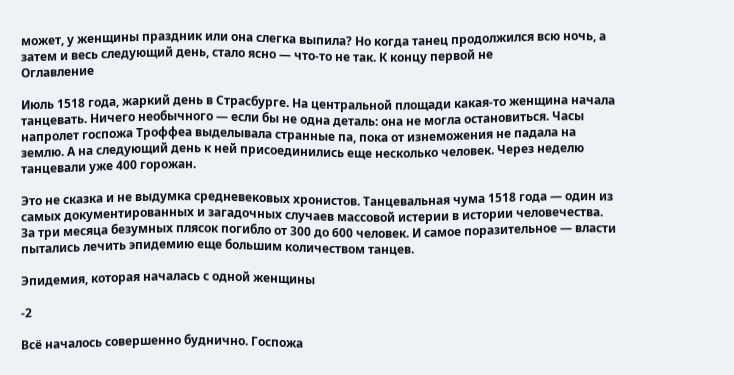может, у женщины праздник или она слегка выпила? Но когда танец продолжился всю ночь, а затем и весь следующий день, стало ясно — что-то не так. К концу первой не
Оглавление

Июль 1518 года, жаркий день в Страсбурге. На центральной площади какая-то женщина начала танцевать. Ничего необычного — если бы не одна деталь: она не могла остановиться. Часы напролет госпожа Троффеа выделывала странные па, пока от изнеможения не падала на землю. А на следующий день к ней присоединились еще несколько человек. Через неделю танцевали уже 400 горожан.

Это не сказка и не выдумка средневековых хронистов. Танцевальная чума 1518 года — один из самых документированных и загадочных случаев массовой истерии в истории человечества. За три месяца безумных плясок погибло от 300 до 600 человек. И самое поразительное — власти пытались лечить эпидемию еще большим количеством танцев.

Эпидемия, которая началась с одной женщины

-2

Всё началось совершенно буднично. Госпожа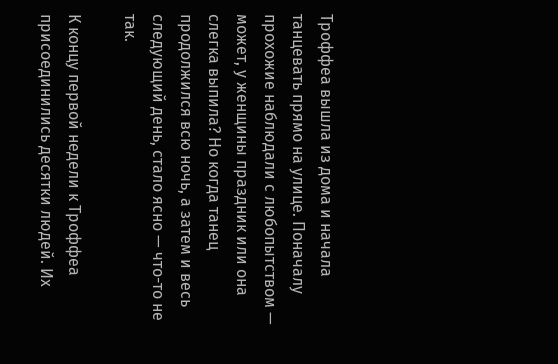Троффеа вышла из дома и начала танцевать прямо на улице. Поначалу прохожие наблюдали с любопытством — может, у женщины праздник или она слегка выпила? Но когда танец продолжился всю ночь, а затем и весь следующий день, стало ясно — что-то не так.

К концу первой недели к Троффеа присоединились десятки людей. Их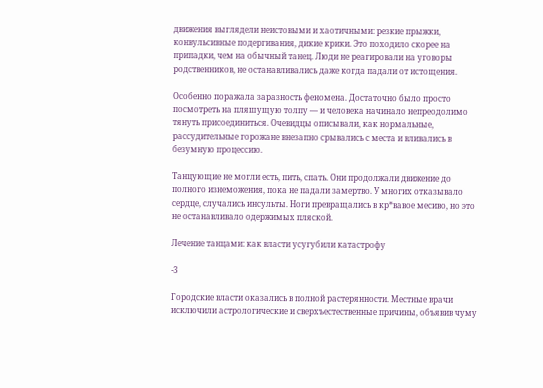движения выглядели неистовыми и хаотичными: резкие прыжки, конвульсивные подергивания, дикие крики. Это походило скорее на припадки, чем на обычный танец. Люди не реагировали на уговоры родственников, не останавливались даже когда падали от истощения.

Особенно поражала заразность феномена. Достаточно было просто посмотреть на пляшущую толпу — и человека начинало непреодолимо тянуть присоединиться. Очевидцы описывали, как нормальные, рассудительные горожане внезапно срывались с места и вливались в безумную процессию.

Танцующие не могли есть, пить, спать. Они продолжали движение до полного изнеможения, пока не падали замертво. У многих отказывало сердце, случались инсульты. Ноги превращались в кр*вавое месиво, но это не останавливало одержимых пляской.

Лечение танцами: как власти усугубили катастрофу

-3

Городские власти оказались в полной растерянности. Местные врачи исключили астрологические и сверхъестественные причины, объявив чуму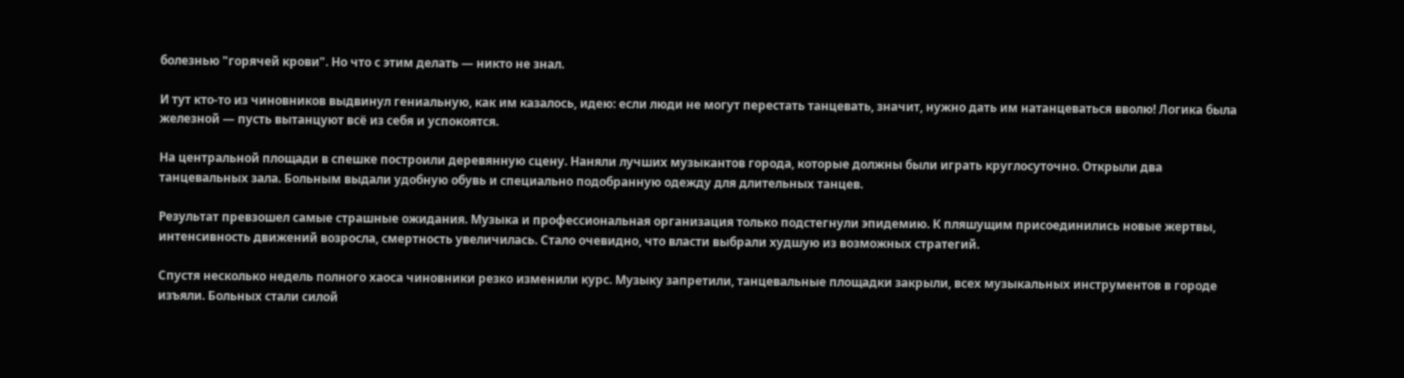болезнью "горячей крови". Но что с этим делать — никто не знал.

И тут кто-то из чиновников выдвинул гениальную, как им казалось, идею: если люди не могут перестать танцевать, значит, нужно дать им натанцеваться вволю! Логика была железной — пусть вытанцуют всё из себя и успокоятся.

На центральной площади в спешке построили деревянную сцену. Наняли лучших музыкантов города, которые должны были играть круглосуточно. Открыли два танцевальных зала. Больным выдали удобную обувь и специально подобранную одежду для длительных танцев.

Результат превзошел самые страшные ожидания. Музыка и профессиональная организация только подстегнули эпидемию. К пляшущим присоединились новые жертвы, интенсивность движений возросла, смертность увеличилась. Стало очевидно, что власти выбрали худшую из возможных стратегий.

Спустя несколько недель полного хаоса чиновники резко изменили курс. Музыку запретили, танцевальные площадки закрыли, всех музыкальных инструментов в городе изъяли. Больных стали силой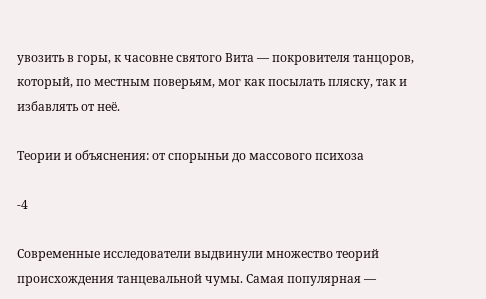увозить в горы, к часовне святого Вита — покровителя танцоров, который, по местным поверьям, мог как посылать пляску, так и избавлять от неё.

Теории и объяснения: от спорыньи до массового психоза

-4

Современные исследователи выдвинули множество теорий происхождения танцевальной чумы. Самая популярная —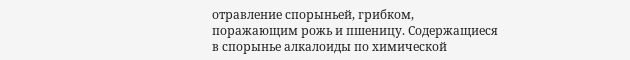отравление спорыньей, грибком, поражающим рожь и пшеницу. Содержащиеся в спорынье алкалоиды по химической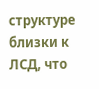структуре близки к ЛСД, что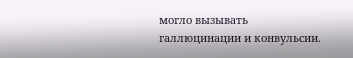могло вызывать галлюцинации и конвульсии.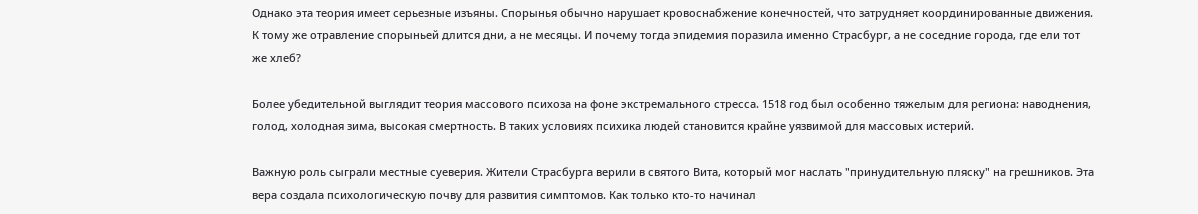Однако эта теория имеет серьезные изъяны. Спорынья обычно нарушает кровоснабжение конечностей, что затрудняет координированные движения. К тому же отравление спорыньей длится дни, а не месяцы. И почему тогда эпидемия поразила именно Страсбург, а не соседние города, где ели тот же хлеб?

Более убедительной выглядит теория массового психоза на фоне экстремального стресса. 1518 год был особенно тяжелым для региона: наводнения, голод, холодная зима, высокая смертность. В таких условиях психика людей становится крайне уязвимой для массовых истерий.

Важную роль сыграли местные суеверия. Жители Страсбурга верили в святого Вита, который мог наслать "принудительную пляску" на грешников. Эта вера создала психологическую почву для развития симптомов. Как только кто-то начинал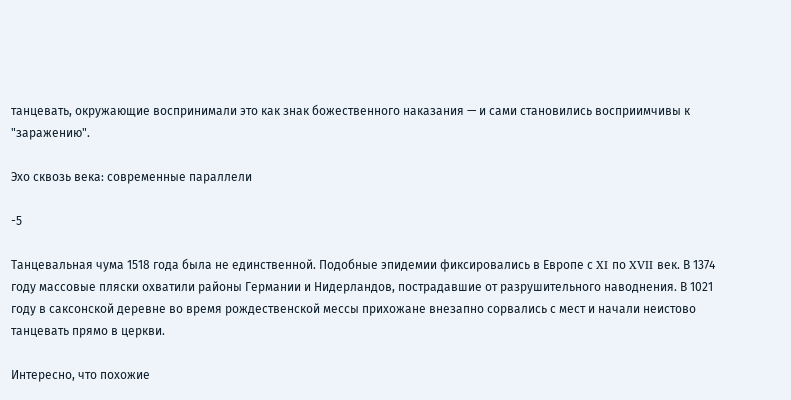танцевать, окружающие воспринимали это как знак божественного наказания — и сами становились восприимчивы к "заражению".

Эхо сквозь века: современные параллели

-5

Танцевальная чума 1518 года была не единственной. Подобные эпидемии фиксировались в Европе с XI по XVII век. В 1374 году массовые пляски охватили районы Германии и Нидерландов, пострадавшие от разрушительного наводнения. В 1021 году в саксонской деревне во время рождественской мессы прихожане внезапно сорвались с мест и начали неистово танцевать прямо в церкви.

Интересно, что похожие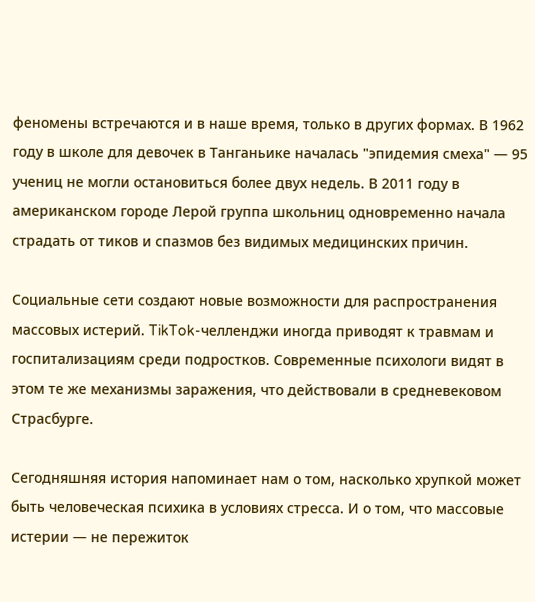феномены встречаются и в наше время, только в других формах. В 1962 году в школе для девочек в Танганьике началась "эпидемия смеха" — 95 учениц не могли остановиться более двух недель. В 2011 году в американском городе Лерой группа школьниц одновременно начала страдать от тиков и спазмов без видимых медицинских причин.

Социальные сети создают новые возможности для распространения массовых истерий. TikTok-челленджи иногда приводят к травмам и госпитализациям среди подростков. Современные психологи видят в этом те же механизмы заражения, что действовали в средневековом Страсбурге.

Сегодняшняя история напоминает нам о том, насколько хрупкой может быть человеческая психика в условиях стресса. И о том, что массовые истерии — не пережиток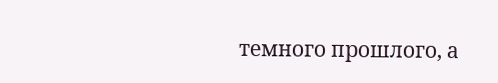темного прошлого, а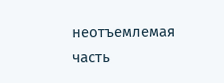неотъемлемая часть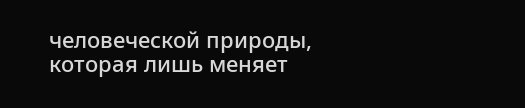человеческой природы, которая лишь меняет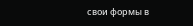свои формы в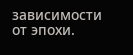зависимости от эпохи.